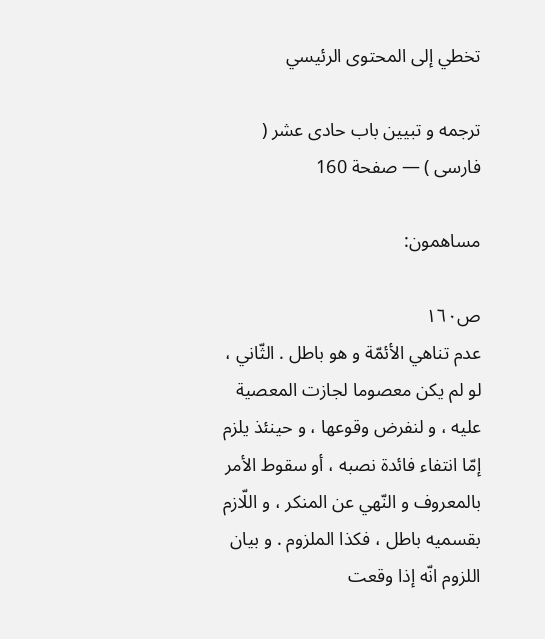تخطي إلى المحتوى الرئيسي

ترجمه و تبيين باب حادى عشر ( فارسى ) — صفحة 160

مساهمون:

ص١٦٠
عدم تناهي الأئمّة و هو باطل . الثّاني ، لو لم يكن معصوما لجازت المعصية عليه ، و لنفرض وقوعها ، و حينئذ يلزم إمّا انتفاء فائدة نصبه ، أو سقوط الأمر بالمعروف و النّهي عن المنكر ، و اللّازم بقسميه باطل ، فكذا الملزوم . و بيان اللزوم انّه إذا وقعت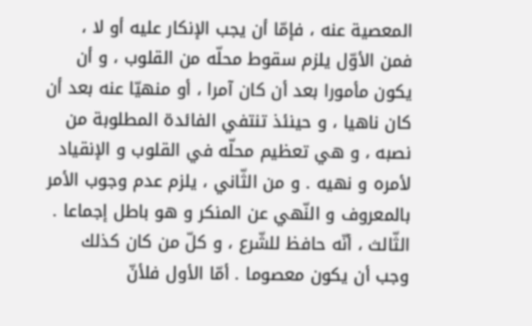المعصية عنه ، فإمّا أن يجب الإنكار عليه أو لا ، فمن الأوّل يلزم سقوط محلّه من القلوب ، و أن يكون مأمورا بعد أن كان آمرا ، أو منهيّا عنه بعد أن كان ناهيا ، و حينئذ تنتفي الفائدة المطلوبة من نصبه ، و هي تعظيم محلّه في القلوب و الإنقياد لأمره و نهيه . و من الثّاني ، يلزم عدم وجوب الأمر بالمعروف و النّهي عن المنكر و هو باطل إجماعا . الثّالث ، أنّه حافظ للشّرع ، و كلّ من كان كذلك وجب أن يكون معصوما . أمّا الأول فلأنّ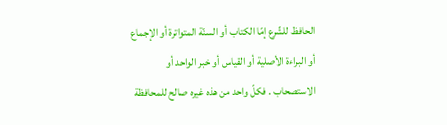الحافظ للشّرع إمّا الكتاب أو السنّة المتواترة أو الإجماع أو البراءة الأصلية أو القياس أو خبر الواحد أو الاستصحاب . فكلّ واحد من هذه غيره صالح للمحافظة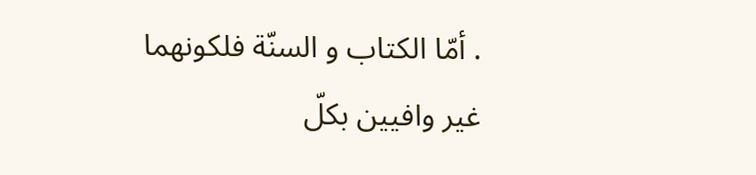. أمّا الكتاب و السنّة فلكونهما غير وافيين بكلّ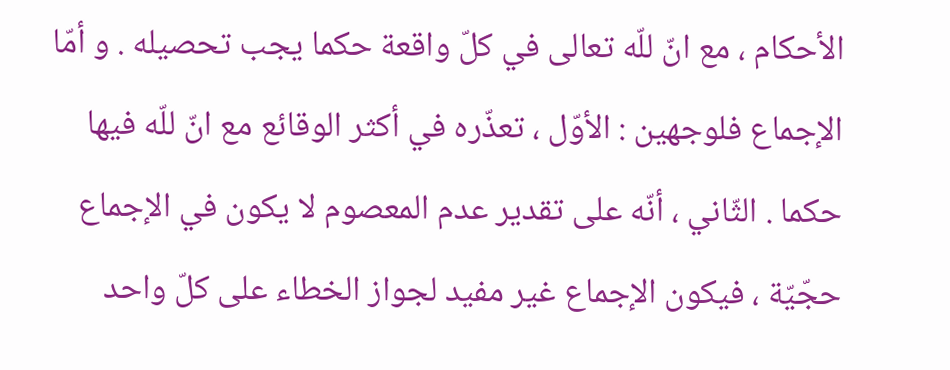الأحكام ، مع انّ للّه تعالى في كلّ واقعة حكما يجب تحصيله . و أمّا الإجماع فلوجهين : الأوّل ، تعذّره في أكثر الوقائع مع انّ للّه فيها حكما . الثّاني ، أنّه على تقدير عدم المعصوم لا يكون في الإجماع حجّيّة ، فيكون الإجماع غير مفيد لجواز الخطاء على كلّ واحد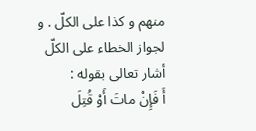منهم و كذا على الكلّ . و لجواز الخطاء على الكلّ أشار تعالى بقوله :
أَ فَإِنْ ماتَ أَوْ قُتِلَ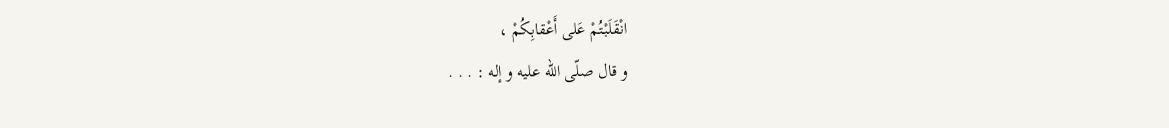انْقَلَبْتُمْ عَلى أَعْقابِكُمْ ،
و قال صلّى اللّه عليه و إله : . . .